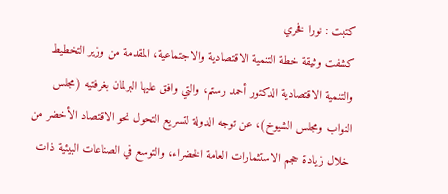كتبت : نورا فخري
كشفت وثيقة خطة التنمية الاقتصادية والاجتماعية، المقدمة من وزير التخطيط والتنمية الاقتصادية الدكتور أحمد رستم، والتي وافق عليها البرلمان بغرفتيه (مجلس النواب ومجلس الشيوخ)، عن توجه الدولة لتسريع التحول نحو الاقتصاد الأخضر من خلال زيادة حجم الاستثمارات العامة الخضراء، والتوسع في الصناعات البيئية ذات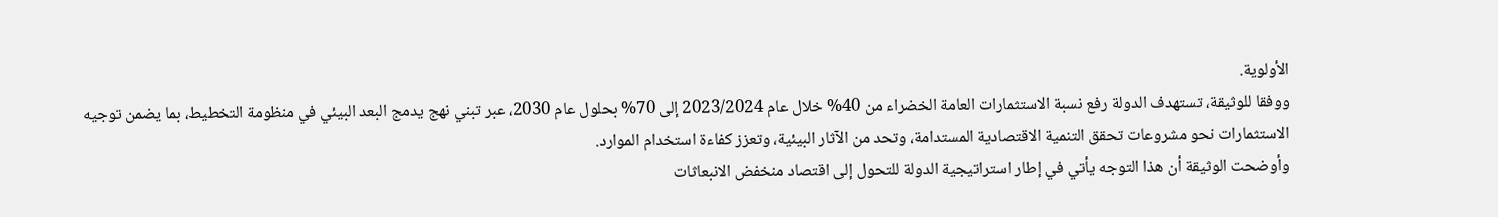الأولوية.
ووفقا للوثيقة، تستهدف الدولة رفع نسبة الاستثمارات العامة الخضراء من 40% خلال عام 2023/2024 إلى 70% بحلول عام 2030، عبر تبني نهج يدمج البعد البيئي في منظومة التخطيط، بما يضمن توجيه الاستثمارات نحو مشروعات تحقق التنمية الاقتصادية المستدامة، وتحد من الآثار البيئية، وتعزز كفاءة استخدام الموارد.
وأوضحت الوثيقة أن هذا التوجه يأتي في إطار استراتيجية الدولة للتحول إلى اقتصاد منخفض الانبعاثات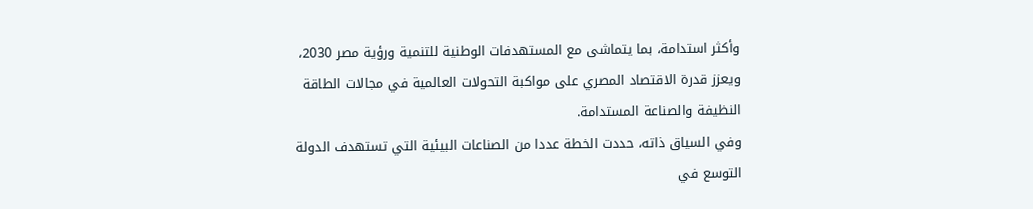وأكثر استدامة، بما يتماشى مع المستهدفات الوطنية للتنمية ورؤية مصر 2030، ويعزز قدرة الاقتصاد المصري على مواكبة التحولات العالمية في مجالات الطاقة النظيفة والصناعة المستدامة.
وفي السياق ذاته، حددت الخطة عددا من الصناعات البيئية التي تستهدف الدولة التوسع في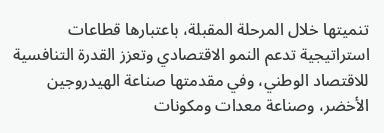تنميتها خلال المرحلة المقبلة، باعتبارها قطاعات استراتيجية تدعم النمو الاقتصادي وتعزز القدرة التنافسية للاقتصاد الوطني، وفي مقدمتها صناعة الهيدروجين الأخضر، وصناعة معدات ومكونات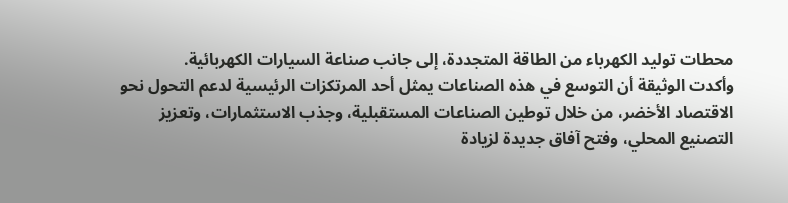محطات توليد الكهرباء من الطاقة المتجددة، إلى جانب صناعة السيارات الكهربائية.
وأكدت الوثيقة أن التوسع في هذه الصناعات يمثل أحد المرتكزات الرئيسية لدعم التحول نحو الاقتصاد الأخضر، من خلال توطين الصناعات المستقبلية، وجذب الاستثمارات، وتعزيز التصنيع المحلي، وفتح آفاق جديدة لزيادة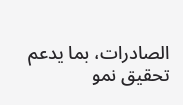الصادرات، بما يدعم تحقيق نمو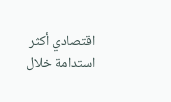اقتصادي أكثر استدامة خلال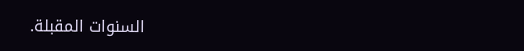السنوات المقبلة.